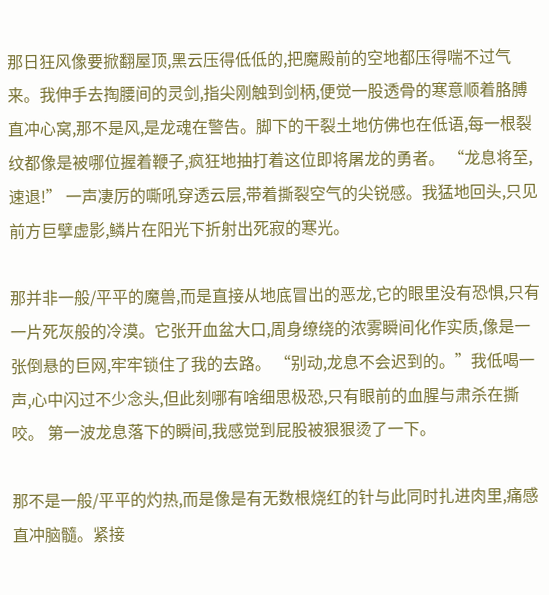那日狂风像要掀翻屋顶,黑云压得低低的,把魔殿前的空地都压得喘不过气来。我伸手去掏腰间的灵剑,指尖刚触到剑柄,便觉一股透骨的寒意顺着胳膊直冲心窝,那不是风,是龙魂在警告。脚下的干裂土地仿佛也在低语,每一根裂纹都像是被哪位握着鞭子,疯狂地抽打着这位即将屠龙的勇者。 “龙息将至,速退!” 一声凄厉的嘶吼穿透云层,带着撕裂空气的尖锐感。我猛地回头,只见前方巨擘虚影,鳞片在阳光下折射出死寂的寒光。

那并非一般/平平的魔兽,而是直接从地底冒出的恶龙,它的眼里没有恐惧,只有一片死灰般的冷漠。它张开血盆大口,周身缭绕的浓雾瞬间化作实质,像是一张倒悬的巨网,牢牢锁住了我的去路。 “别动,龙息不会迟到的。”我低喝一声,心中闪过不少念头,但此刻哪有啥细思极恐,只有眼前的血腥与肃杀在撕咬。 第一波龙息落下的瞬间,我感觉到屁股被狠狠烫了一下。

那不是一般/平平的灼热,而是像是有无数根烧红的针与此同时扎进肉里,痛感直冲脑髓。紧接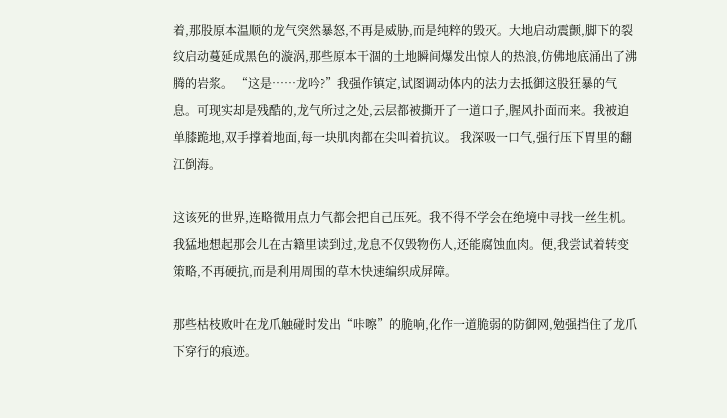着,那股原本温顺的龙气突然暴怒,不再是威胁,而是纯粹的毁灭。大地启动震颤,脚下的裂纹启动蔓延成黑色的漩涡,那些原本干涸的土地瞬间爆发出惊人的热浪,仿佛地底涌出了沸腾的岩浆。 “这是……龙吟?”我强作镇定,试图调动体内的法力去抵御这股狂暴的气息。可现实却是残酷的,龙气所过之处,云层都被撕开了一道口子,腥风扑面而来。我被迫单膝跪地,双手撑着地面,每一块肌肉都在尖叫着抗议。 我深吸一口气,强行压下胃里的翻江倒海。

这该死的世界,连略微用点力气都会把自己压死。我不得不学会在绝境中寻找一丝生机。我猛地想起那会儿在古籍里读到过,龙息不仅毁物伤人,还能腐蚀血肉。便,我尝试着转变策略,不再硬抗,而是利用周围的草木快速编织成屏障。

那些枯枝败叶在龙爪触碰时发出“咔嚓”的脆响,化作一道脆弱的防御网,勉强挡住了龙爪下穿行的痕迹。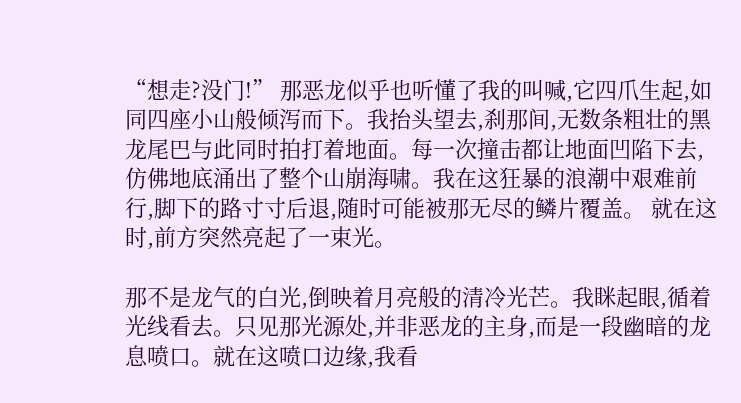“想走?没门!” 那恶龙似乎也听懂了我的叫喊,它四爪生起,如同四座小山般倾泻而下。我抬头望去,刹那间,无数条粗壮的黑龙尾巴与此同时拍打着地面。每一次撞击都让地面凹陷下去,仿佛地底涌出了整个山崩海啸。我在这狂暴的浪潮中艰难前行,脚下的路寸寸后退,随时可能被那无尽的鳞片覆盖。 就在这时,前方突然亮起了一束光。

那不是龙气的白光,倒映着月亮般的清冷光芒。我眯起眼,循着光线看去。只见那光源处,并非恶龙的主身,而是一段幽暗的龙息喷口。就在这喷口边缘,我看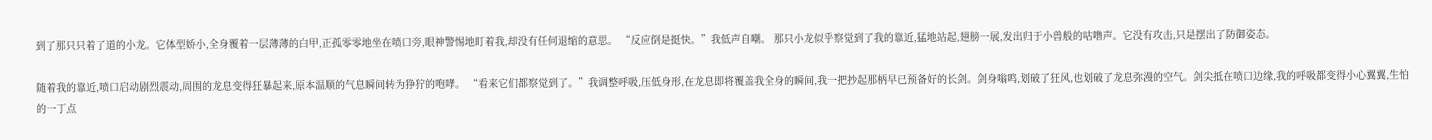到了那只只着了道的小龙。它体型娇小,全身覆着一层薄薄的白甲,正孤零零地坐在喷口旁,眼神警惕地盯着我,却没有任何退缩的意思。 “反应倒是挺快。”我低声自嘲。 那只小龙似乎察觉到了我的靠近,猛地站起,翅膀一展,发出归于小兽般的咕噜声。它没有攻击,只是摆出了防御姿态。

随着我的靠近,喷口启动剧烈震动,周围的龙息变得狂暴起来,原本温顺的气息瞬间转为狰狞的咆哮。 “看来它们都察觉到了。”我调整呼吸,压低身形,在龙息即将覆盖我全身的瞬间,我一把抄起那柄早已预备好的长剑。剑身嗡鸣,划破了狂风,也划破了龙息弥漫的空气。剑尖抵在喷口边缘,我的呼吸都变得小心翼翼,生怕的一丁点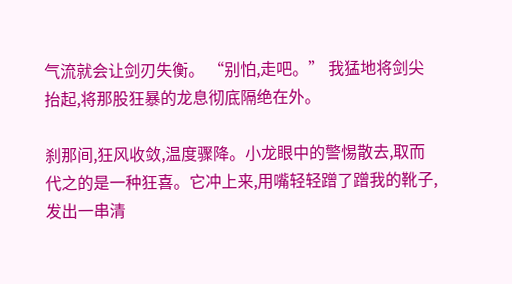气流就会让剑刃失衡。 “别怕,走吧。” 我猛地将剑尖抬起,将那股狂暴的龙息彻底隔绝在外。

刹那间,狂风收敛,温度骤降。小龙眼中的警惕散去,取而代之的是一种狂喜。它冲上来,用嘴轻轻蹭了蹭我的靴子,发出一串清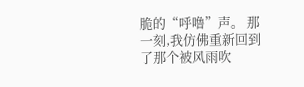脆的“呼噜”声。 那一刻,我仿佛重新回到了那个被风雨吹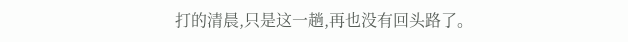打的清晨,只是这一趟,再也没有回头路了。